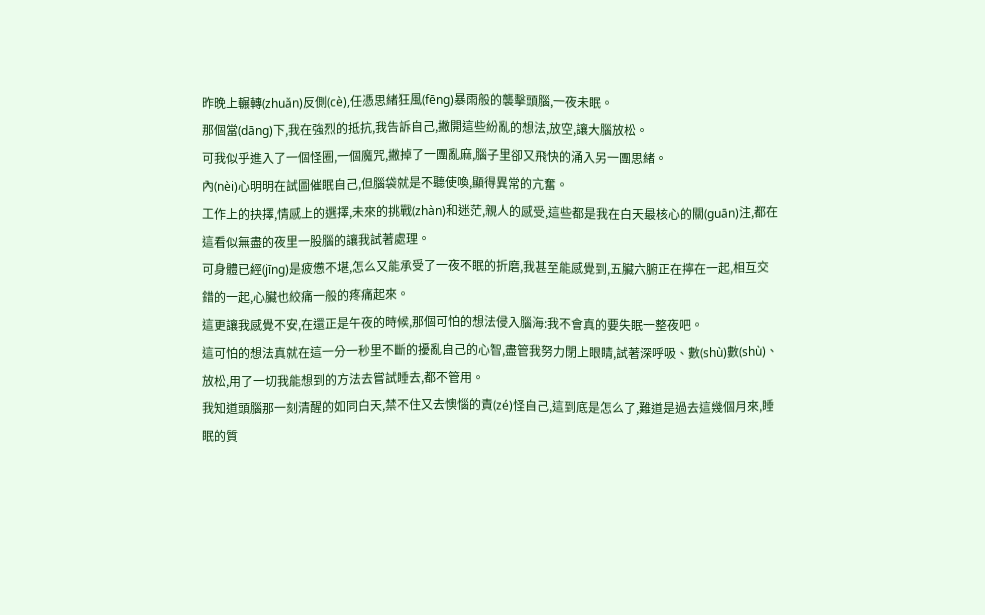昨晚上輾轉(zhuǎn)反側(cè),任憑思緒狂風(fēng)暴雨般的襲擊頭腦,一夜未眠。
那個當(dāng)下,我在強烈的抵抗,我告訴自己,撇開這些紛亂的想法,放空,讓大腦放松。
可我似乎進入了一個怪圈,一個魔咒,撇掉了一團亂麻,腦子里卻又飛快的涌入另一團思緒。
內(nèi)心明明在試圖催眠自己,但腦袋就是不聽使喚,顯得異常的亢奮。
工作上的抉擇,情感上的選擇,未來的挑戰(zhàn)和迷茫,親人的感受,這些都是我在白天最核心的關(guān)注,都在這看似無盡的夜里一股腦的讓我試著處理。
可身體已經(jīng)是疲憊不堪,怎么又能承受了一夜不眠的折磨,我甚至能感覺到,五臟六腑正在擰在一起,相互交錯的一起,心臟也絞痛一般的疼痛起來。
這更讓我感覺不安,在還正是午夜的時候,那個可怕的想法侵入腦海:我不會真的要失眠一整夜吧。
這可怕的想法真就在這一分一秒里不斷的擾亂自己的心智,盡管我努力閉上眼睛,試著深呼吸、數(shù)數(shù)、放松,用了一切我能想到的方法去嘗試睡去,都不管用。
我知道頭腦那一刻清醒的如同白天,禁不住又去懊惱的責(zé)怪自己,這到底是怎么了,難道是過去這幾個月來,睡眠的質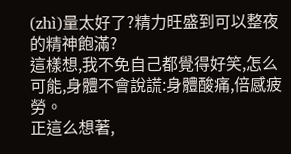(zhì)量太好了?精力旺盛到可以整夜的精神飽滿?
這樣想,我不免自己都覺得好笑,怎么可能,身體不會說謊:身體酸痛,倍感疲勞。
正這么想著,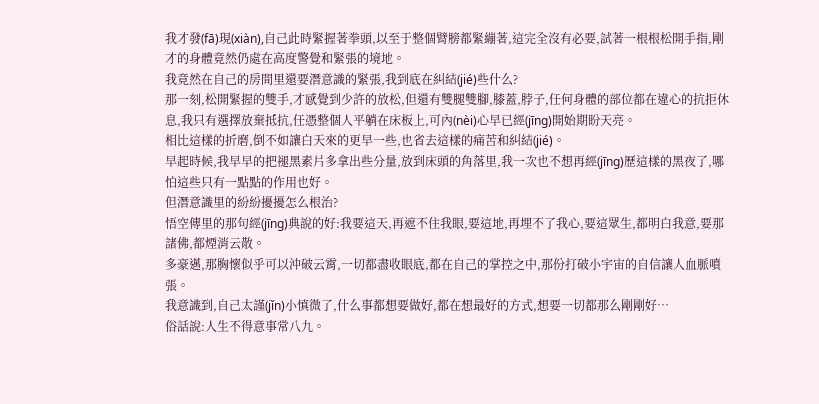我才發(fā)現(xiàn),自己此時緊握著拳頭,以至于整個臂膀都緊繃著,這完全沒有必要,試著一根根松開手指,剛才的身體竟然仍處在高度警覺和緊張的境地。
我竟然在自己的房間里還要潛意識的緊張,我到底在糾結(jié)些什么?
那一刻,松開緊握的雙手,才感覺到少許的放松,但還有雙腿雙腳,膝蓋,脖子,任何身體的部位都在違心的抗拒休息,我只有選擇放棄抵抗,任憑整個人平躺在床板上,可內(nèi)心早已經(jīng)開始期盼天亮。
相比這樣的折磨,倒不如讓白天來的更早一些,也省去這樣的痛苦和糾結(jié)。
早起時候,我早早的把褪黑素片多拿出些分量,放到床頭的角落里,我一次也不想再經(jīng)歷這樣的黑夜了,哪怕這些只有一點點的作用也好。
但潛意識里的紛紛擾擾怎么根治?
悟空傳里的那句經(jīng)典說的好:我要這天,再遮不住我眼,要這地,再埋不了我心,要這眾生,都明白我意,要那諸佛,都煙消云散。
多豪邁,那胸懷似乎可以沖破云霄,一切都盡收眼底,都在自己的掌控之中,那份打破小宇宙的自信讓人血脈噴張。
我意識到,自己太謹(jǐn)小慎微了,什么事都想要做好,都在想最好的方式,想要一切都那么剛剛好…
俗話說:人生不得意事常八九。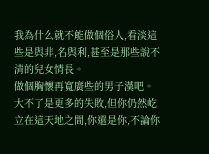我為什么就不能做個俗人,看淡這些是與非,名與利,甚至是那些說不清的兒女情長。
做個胸懷再寬廣些的男子漢吧。
大不了是更多的失敗,但你仍然屹立在這天地之間,你還是你,不論你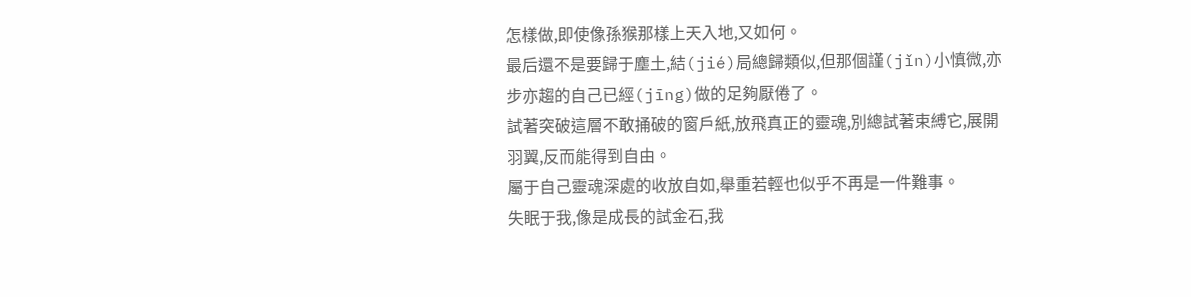怎樣做,即使像孫猴那樣上天入地,又如何。
最后還不是要歸于塵土,結(jié)局總歸類似,但那個謹(jǐn)小慎微,亦步亦趨的自己已經(jīng)做的足夠厭倦了。
試著突破這層不敢捅破的窗戶紙,放飛真正的靈魂,別總試著束縛它,展開羽翼,反而能得到自由。
屬于自己靈魂深處的收放自如,舉重若輕也似乎不再是一件難事。
失眠于我,像是成長的試金石,我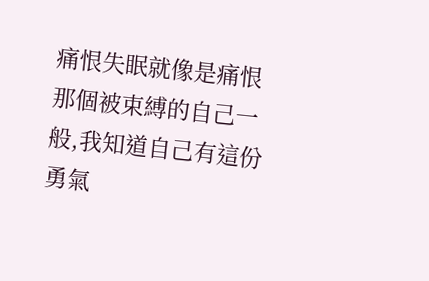痛恨失眠就像是痛恨那個被束縛的自己一般,我知道自己有這份勇氣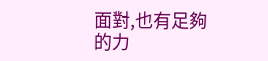面對,也有足夠的力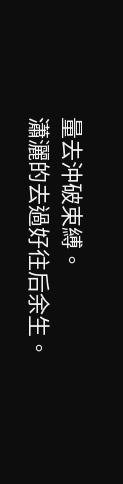量去沖破束縛。
瀟灑的去過好往后余生。